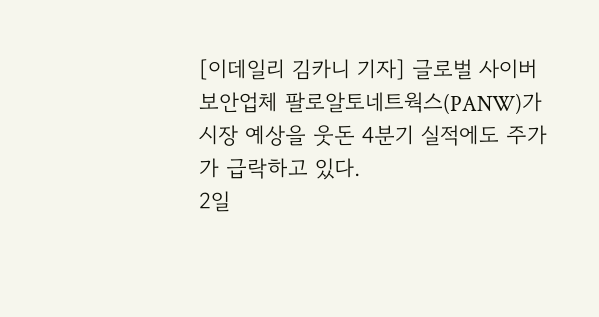[이데일리 김카니 기자] 글로벌 사이버보안업체 팔로알토네트웍스(PANW)가 시장 예상을 웃돈 4분기 실적에도 주가가 급락하고 있다.
2일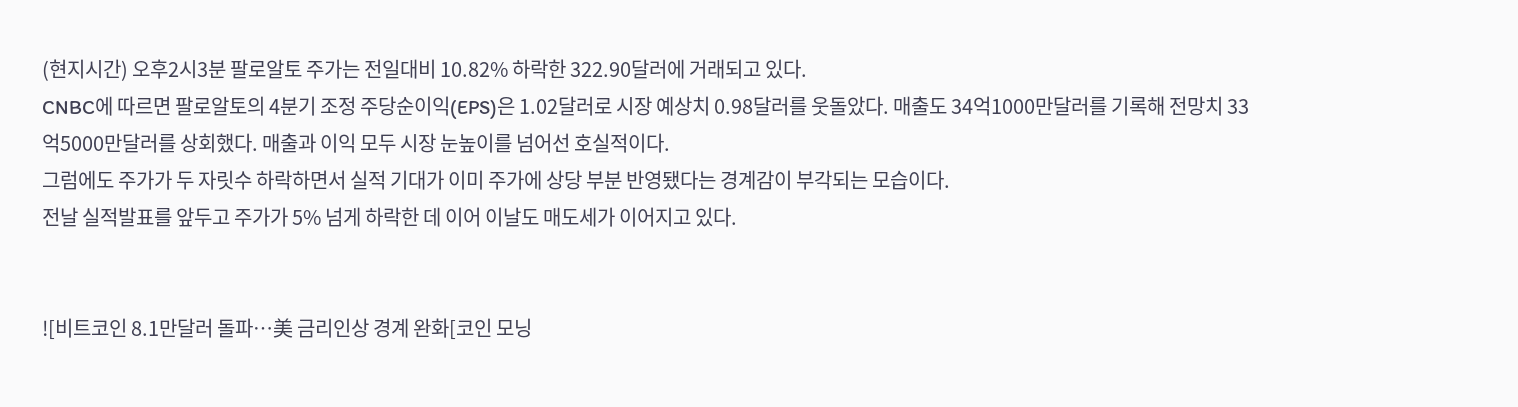(현지시간) 오후2시3분 팔로알토 주가는 전일대비 10.82% 하락한 322.90달러에 거래되고 있다.
CNBC에 따르면 팔로알토의 4분기 조정 주당순이익(EPS)은 1.02달러로 시장 예상치 0.98달러를 웃돌았다. 매출도 34억1000만달러를 기록해 전망치 33억5000만달러를 상회했다. 매출과 이익 모두 시장 눈높이를 넘어선 호실적이다.
그럼에도 주가가 두 자릿수 하락하면서 실적 기대가 이미 주가에 상당 부분 반영됐다는 경계감이 부각되는 모습이다.
전날 실적발표를 앞두고 주가가 5% 넘게 하락한 데 이어 이날도 매도세가 이어지고 있다.


![비트코인 8.1만달러 돌파…美 금리인상 경계 완화[코인 모닝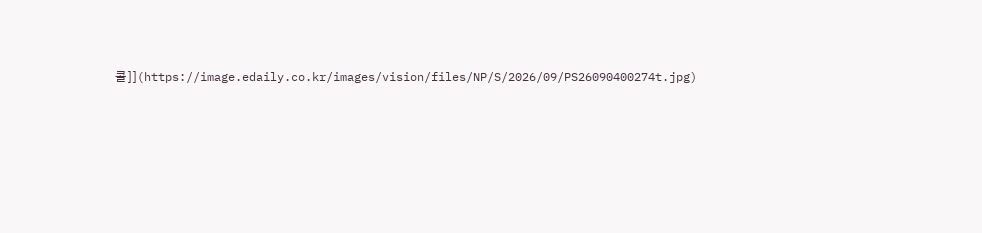콜]](https://image.edaily.co.kr/images/vision/files/NP/S/2026/09/PS26090400274t.jpg)